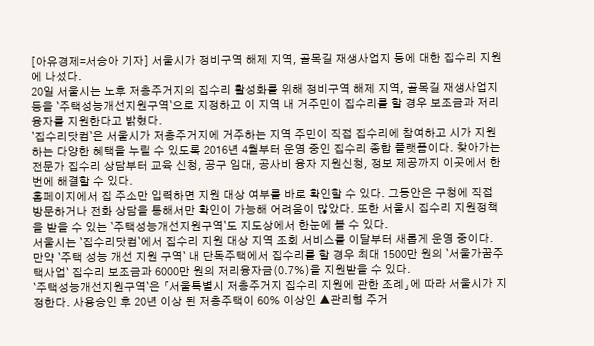[아유경제=서승아 기자] 서울시가 정비구역 해제 지역, 골목길 재생사업지 등에 대한 집수리 지원에 나섰다.
20일 서울시는 노후 저층주거지의 집수리 활성화를 위해 정비구역 해제 지역, 골목길 재생사업지 등을 `주택성능개선지원구역`으로 지정하고 이 지역 내 거주민이 집수리를 할 경우 보조금과 저리융자를 지원한다고 밝혔다.
`집수리닷컴`은 서울시가 저층주거지에 거주하는 지역 주민이 직접 집수리에 참여하고 시가 지원하는 다양한 혜택을 누릴 수 있도록 2016년 4월부터 운영 중인 집수리 종합 플랫폼이다. 찾아가는 전문가 집수리 상담부터 교육 신청, 공구 임대, 공사비 융자 지원신청, 정보 제공까지 이곳에서 한 번에 해결할 수 있다.
홈페이지에서 집 주소만 입력하면 지원 대상 여부를 바로 확인할 수 있다. 그동안은 구청에 직접 방문하거나 전화 상담을 통해서만 확인이 가능해 어려움이 많았다. 또한 서울시 집수리 지원정책을 받을 수 있는 `주택성능개선지원구역`도 지도상에서 한눈에 볼 수 있다.
서울시는 `집수리닷컴`에서 집수리 지원 대상 지역 조회 서비스를 이달부터 새롭게 운영 중이다. 만약 `주택 성능 개선 지원 구역` 내 단독주택에서 집수리를 할 경우 최대 1500만 원의 `서울가꿈주택사업` 집수리 보조금과 6000만 원의 저리융자금(0.7%)을 지원받을 수 있다.
`주택성능개선지원구역`은 「서울특별시 저층주거지 집수리 지원에 관한 조례」에 따라 서울시가 지정한다. 사용승인 후 20년 이상 된 저층주택이 60% 이상인 ▲관리형 주거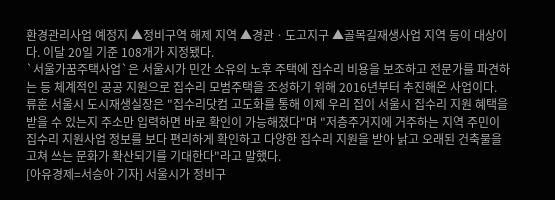환경관리사업 예정지 ▲정비구역 해제 지역 ▲경관ㆍ도고지구 ▲골목길재생사업 지역 등이 대상이다. 이달 20일 기준 108개가 지정됐다.
`서울가꿈주택사업`은 서울시가 민간 소유의 노후 주택에 집수리 비용을 보조하고 전문가를 파견하는 등 체계적인 공공 지원으로 집수리 모범주택을 조성하기 위해 2016년부터 추진해온 사업이다.
류훈 서울시 도시재생실장은 "집수리닷컴 고도화를 통해 이제 우리 집이 서울시 집수리 지원 혜택을 받을 수 있는지 주소만 입력하면 바로 확인이 가능해졌다"며 "저층주거지에 거주하는 지역 주민이 집수리 지원사업 정보를 보다 편리하게 확인하고 다양한 집수리 지원을 받아 낡고 오래된 건축물을 고쳐 쓰는 문화가 확산되기를 기대한다"라고 말했다.
[아유경제=서승아 기자] 서울시가 정비구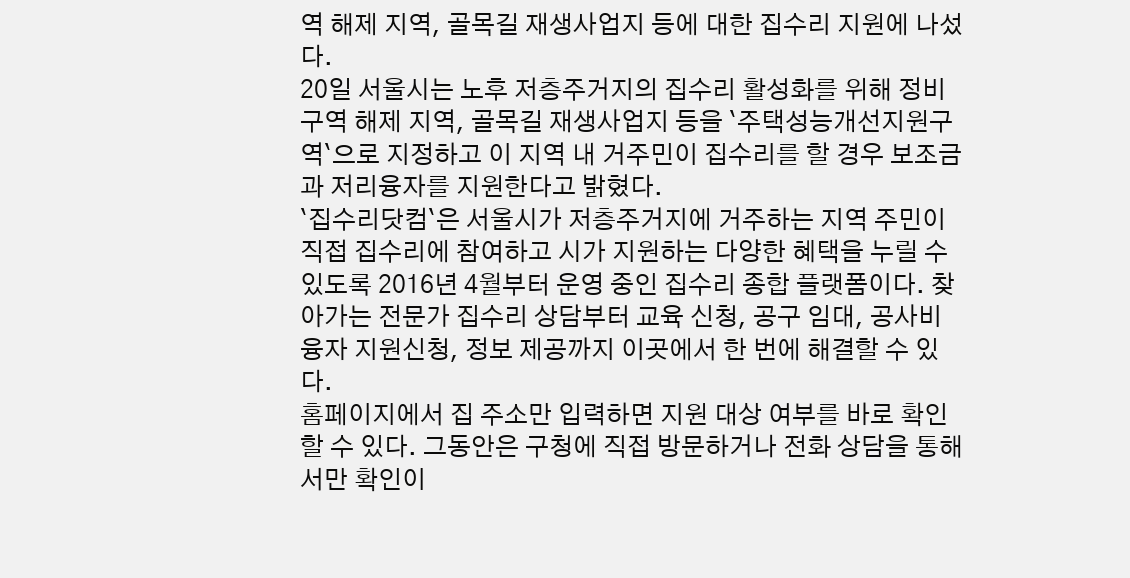역 해제 지역, 골목길 재생사업지 등에 대한 집수리 지원에 나섰다.
20일 서울시는 노후 저층주거지의 집수리 활성화를 위해 정비구역 해제 지역, 골목길 재생사업지 등을 `주택성능개선지원구역`으로 지정하고 이 지역 내 거주민이 집수리를 할 경우 보조금과 저리융자를 지원한다고 밝혔다.
`집수리닷컴`은 서울시가 저층주거지에 거주하는 지역 주민이 직접 집수리에 참여하고 시가 지원하는 다양한 혜택을 누릴 수 있도록 2016년 4월부터 운영 중인 집수리 종합 플랫폼이다. 찾아가는 전문가 집수리 상담부터 교육 신청, 공구 임대, 공사비 융자 지원신청, 정보 제공까지 이곳에서 한 번에 해결할 수 있다.
홈페이지에서 집 주소만 입력하면 지원 대상 여부를 바로 확인할 수 있다. 그동안은 구청에 직접 방문하거나 전화 상담을 통해서만 확인이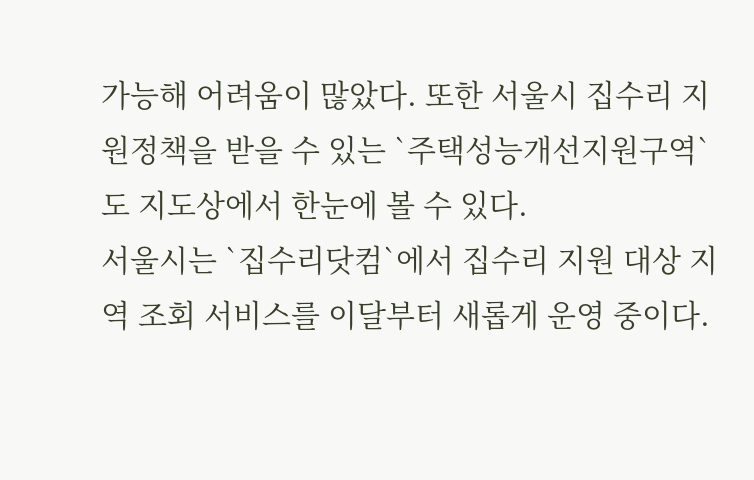가능해 어려움이 많았다. 또한 서울시 집수리 지원정책을 받을 수 있는 `주택성능개선지원구역`도 지도상에서 한눈에 볼 수 있다.
서울시는 `집수리닷컴`에서 집수리 지원 대상 지역 조회 서비스를 이달부터 새롭게 운영 중이다.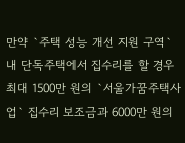만약 `주택 성능 개선 지원 구역` 내 단독주택에서 집수리를 할 경우 최대 1500만 원의 `서울가꿈주택사업` 집수리 보조금과 6000만 원의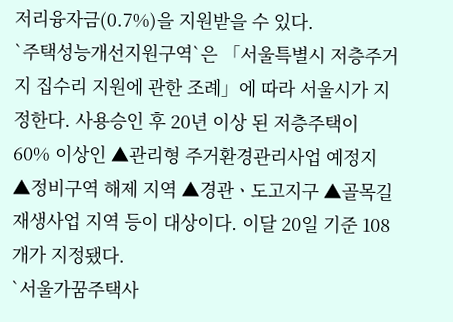저리융자금(0.7%)을 지원받을 수 있다.
`주택성능개선지원구역`은 「서울특별시 저층주거지 집수리 지원에 관한 조례」에 따라 서울시가 지정한다. 사용승인 후 20년 이상 된 저층주택이 60% 이상인 ▲관리형 주거환경관리사업 예정지 ▲정비구역 해제 지역 ▲경관ㆍ도고지구 ▲골목길재생사업 지역 등이 대상이다. 이달 20일 기준 108개가 지정됐다.
`서울가꿈주택사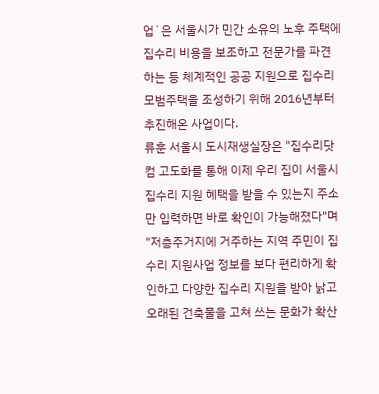업`은 서울시가 민간 소유의 노후 주택에 집수리 비용을 보조하고 전문가를 파견하는 등 체계적인 공공 지원으로 집수리 모범주택을 조성하기 위해 2016년부터 추진해온 사업이다.
류훈 서울시 도시재생실장은 "집수리닷컴 고도화를 통해 이제 우리 집이 서울시 집수리 지원 혜택을 받을 수 있는지 주소만 입력하면 바로 확인이 가능해졌다"며 "저층주거지에 거주하는 지역 주민이 집수리 지원사업 정보를 보다 편리하게 확인하고 다양한 집수리 지원을 받아 낡고 오래된 건축물을 고쳐 쓰는 문화가 확산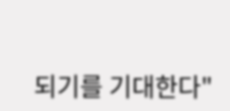되기를 기대한다"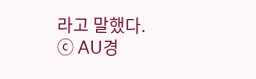라고 말했다.
ⓒ AU경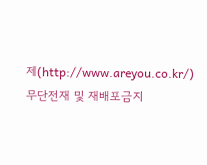제(http://www.areyou.co.kr/) 무단전재 및 재배포금지